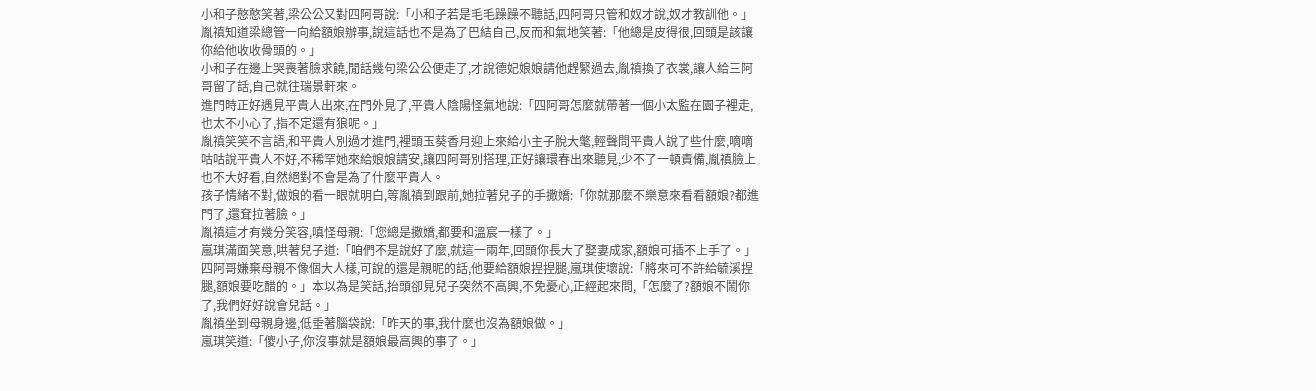小和子憨憨笑著,梁公公又對四阿哥說:「小和子若是毛毛躁躁不聽話,四阿哥只管和奴才說,奴才教訓他。」
胤禛知道梁總管一向給額娘辦事,說這話也不是為了巴結自己,反而和氣地笑著:「他總是皮得很,回頭是該讓你給他收收骨頭的。」
小和子在邊上哭喪著臉求饒,閒話幾句梁公公便走了,才說德妃娘娘請他趕緊過去,胤禛換了衣裳,讓人給三阿哥留了話,自己就往瑞景軒來。
進門時正好遇見平貴人出來,在門外見了,平貴人陰陽怪氣地說:「四阿哥怎麼就帶著一個小太監在園子裡走,也太不小心了,指不定還有狼呢。」
胤禛笑笑不言語,和平貴人別過才進門,裡頭玉葵香月迎上來給小主子脫大氅,輕聲問平貴人說了些什麼,嘀嘀咕咕說平貴人不好,不稀罕她來給娘娘請安,讓四阿哥別搭理,正好讓環春出來聽見,少不了一頓責備,胤禛臉上也不大好看,自然絕對不會是為了什麼平貴人。
孩子情緒不對,做娘的看一眼就明白,等胤禛到跟前,她拉著兒子的手撒嬌:「你就那麼不樂意來看看額娘?都進門了,還耷拉著臉。」
胤禛這才有幾分笑容,嗔怪母親:「您總是撒嬌,都要和溫宸一樣了。」
嵐琪滿面笑意,哄著兒子道:「咱們不是說好了麼,就這一兩年,回頭你長大了娶妻成家,額娘可插不上手了。」
四阿哥嫌棄母親不像個大人樣,可說的還是親昵的話,他要給額娘捏捏腿,嵐琪使壞說:「將來可不許給毓溪捏腿,額娘要吃醋的。」本以為是笑話,抬頭卻見兒子突然不高興,不免憂心,正經起來問,「怎麼了?額娘不鬧你了,我們好好說會兒話。」
胤禛坐到母親身邊,低垂著腦袋說:「昨天的事,我什麼也沒為額娘做。」
嵐琪笑道:「傻小子,你沒事就是額娘最高興的事了。」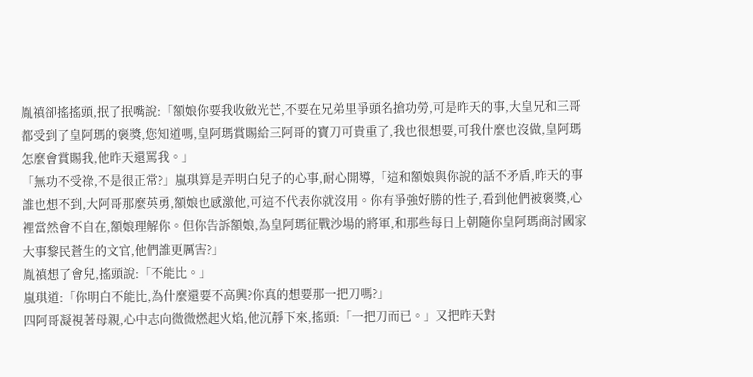胤禛卻搖搖頭,抿了抿嘴說:「額娘你要我收斂光芒,不要在兄弟里爭頭名搶功勞,可是昨天的事,大皇兄和三哥都受到了皇阿瑪的褒獎,您知道嗎,皇阿瑪賞賜給三阿哥的寶刀可貴重了,我也很想要,可我什麼也沒做,皇阿瑪怎麼會賞賜我,他昨天還罵我。」
「無功不受祿,不是很正常?」嵐琪算是弄明白兒子的心事,耐心開導,「這和額娘與你說的話不矛盾,昨天的事誰也想不到,大阿哥那麼英勇,額娘也感激他,可這不代表你就沒用。你有爭強好勝的性子,看到他們被褒獎,心裡當然會不自在,額娘理解你。但你告訴額娘,為皇阿瑪征戰沙場的將軍,和那些每日上朝隨你皇阿瑪商討國家大事黎民蒼生的文官,他們誰更厲害?」
胤禛想了會兒,搖頭說:「不能比。」
嵐琪道:「你明白不能比,為什麼還要不高興?你真的想要那一把刀嗎?」
四阿哥凝視著母親,心中志向微微燃起火焰,他沉靜下來,搖頭:「一把刀而已。」又把昨天對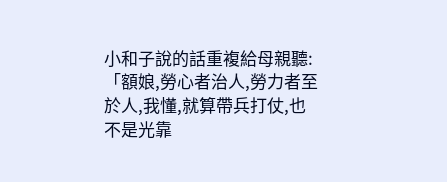小和子說的話重複給母親聽:「額娘,勞心者治人,勞力者至於人,我懂,就算帶兵打仗,也不是光靠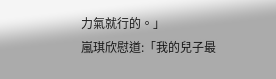力氣就行的。」
嵐琪欣慰道:「我的兒子最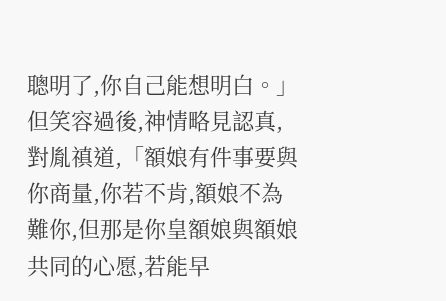聰明了,你自己能想明白。」但笑容過後,神情略見認真,對胤禛道,「額娘有件事要與你商量,你若不肯,額娘不為難你,但那是你皇額娘與額娘共同的心愿,若能早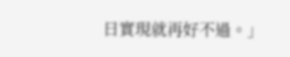日實現就再好不過。」